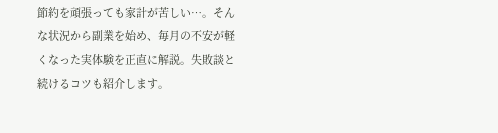節約を頑張っても家計が苦しい…。そんな状況から副業を始め、毎月の不安が軽くなった実体験を正直に解説。失敗談と続けるコツも紹介します。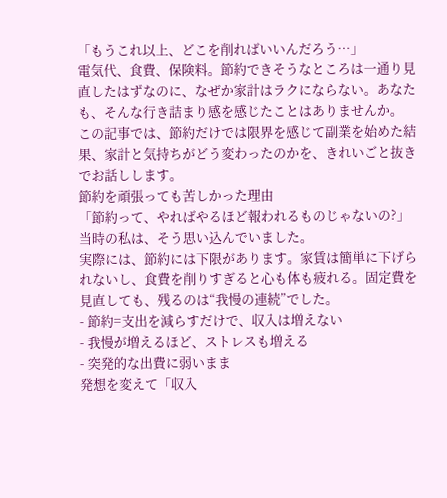「もうこれ以上、どこを削ればいいんだろう…」
電気代、食費、保険料。節約できそうなところは一通り見直したはずなのに、なぜか家計はラクにならない。あなたも、そんな行き詰まり感を感じたことはありませんか。
この記事では、節約だけでは限界を感じて副業を始めた結果、家計と気持ちがどう変わったのかを、きれいごと抜きでお話しします。
節約を頑張っても苦しかった理由
「節約って、やればやるほど報われるものじゃないの?」
当時の私は、そう思い込んでいました。
実際には、節約には下限があります。家賃は簡単に下げられないし、食費を削りすぎると心も体も疲れる。固定費を見直しても、残るのは“我慢の連続”でした。
- 節約=支出を減らすだけで、収入は増えない
- 我慢が増えるほど、ストレスも増える
- 突発的な出費に弱いまま
発想を変えて「収入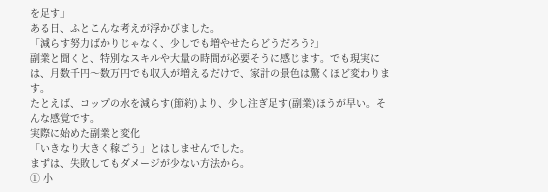を足す」
ある日、ふとこんな考えが浮かびました。
「減らす努力ばかりじゃなく、少しでも増やせたらどうだろう?」
副業と聞くと、特別なスキルや大量の時間が必要そうに感じます。でも現実には、月数千円〜数万円でも収入が増えるだけで、家計の景色は驚くほど変わります。
たとえば、コップの水を減らす(節約)より、少し注ぎ足す(副業)ほうが早い。そんな感覚です。
実際に始めた副業と変化
「いきなり大きく稼ごう」とはしませんでした。
まずは、失敗してもダメージが少ない方法から。
① 小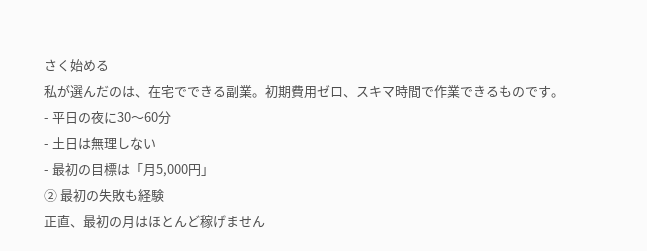さく始める
私が選んだのは、在宅でできる副業。初期費用ゼロ、スキマ時間で作業できるものです。
- 平日の夜に30〜60分
- 土日は無理しない
- 最初の目標は「月5,000円」
② 最初の失敗も経験
正直、最初の月はほとんど稼げません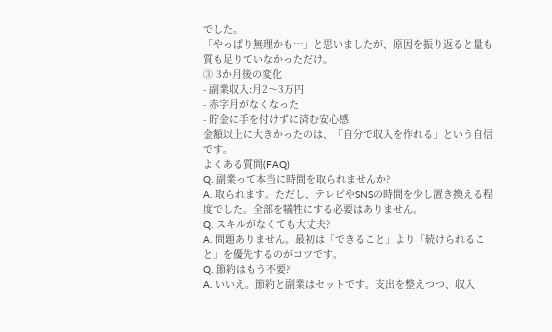でした。
「やっぱり無理かも…」と思いましたが、原因を振り返ると量も質も足りていなかっただけ。
③ 3か月後の変化
- 副業収入:月2〜3万円
- 赤字月がなくなった
- 貯金に手を付けずに済む安心感
金額以上に大きかったのは、「自分で収入を作れる」という自信です。
よくある質問(FAQ)
Q. 副業って本当に時間を取られませんか?
A. 取られます。ただし、テレビやSNSの時間を少し置き換える程度でした。全部を犠牲にする必要はありません。
Q. スキルがなくても大丈夫?
A. 問題ありません。最初は「できること」より「続けられること」を優先するのがコツです。
Q. 節約はもう不要?
A. いいえ。節約と副業はセットです。支出を整えつつ、収入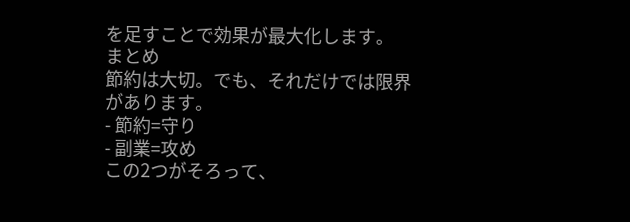を足すことで効果が最大化します。
まとめ
節約は大切。でも、それだけでは限界があります。
- 節約=守り
- 副業=攻め
この2つがそろって、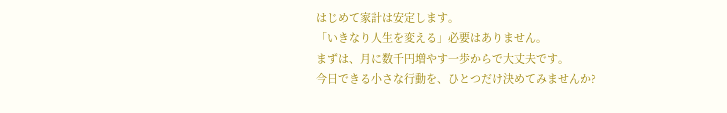はじめて家計は安定します。
「いきなり人生を変える」必要はありません。
まずは、月に数千円増やす一歩からで大丈夫です。
今日できる小さな行動を、ひとつだけ決めてみませんか?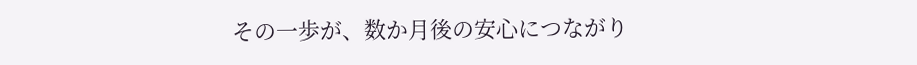その一歩が、数か月後の安心につながり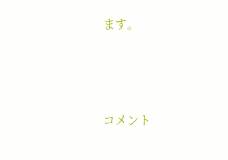ます。



コメント